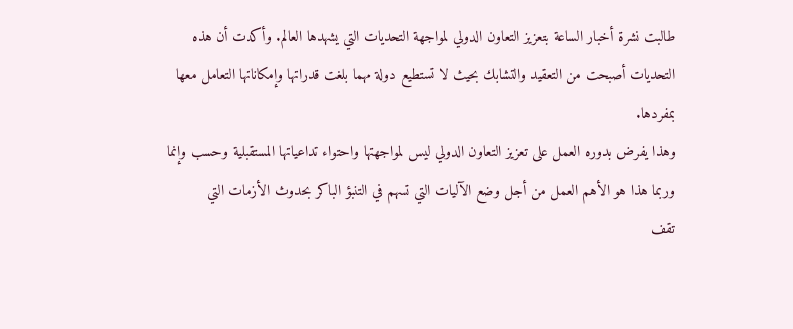طالبت نشرة أخبار الساعة بتعزيز التعاون الدولي لمواجهة التحديات التي يشهدها العالم. وأكدت أن هذه التحديات أصبحت من التعقيد والتشابك بحيث لا تستطيع دولة مهما بلغت قدراتها وإمكاناتها التعامل معها بمفردها.
وهذا يفرض بدوره العمل على تعزيز التعاون الدولي ليس لمواجهتها واحتواء تداعياتها المستقبلية وحسب وإنما وربما هذا هو الأهم العمل من أجل وضع الآليات التي تسهم في التنبؤ الباكر بحدوث الأزمات التي
تقف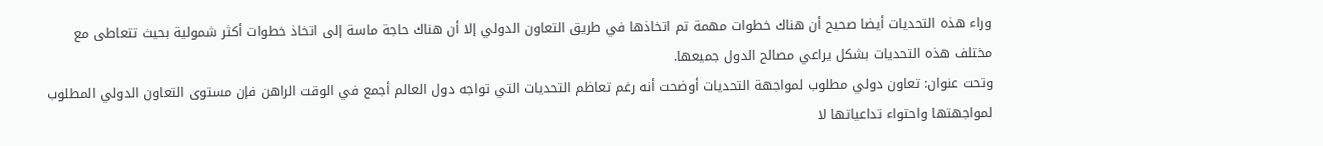وراء هذه التحديات أيضا صحيح أن هناك خطوات مهمة تم اتخاذها في طريق التعاون الدولي إلا أن هناك حاجة ماسة إلى اتخاذ خطوات أكثر شمولية بحيث تتعاطى مع مختلف هذه التحديات بشكل يراعي مصالح الدول جميعها.
وتحت عنوان: تعاون دولي مطلوب لمواجهة التحديات أوضحت أنه رغم تعاظم التحديات التي تواجه دول العالم أجمع في الوقت الراهن فإن مستوى التعاون الدولي المطلوب لمواجهتها واحتواء تداعياتها لا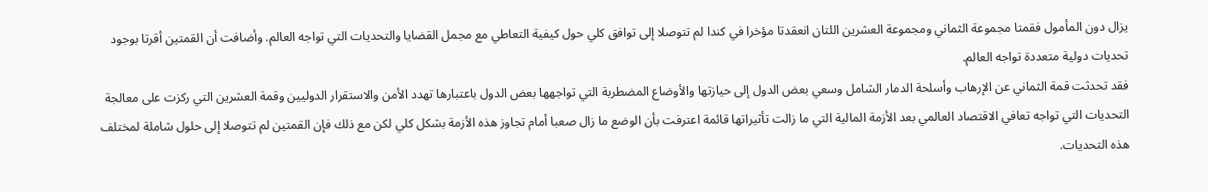يزال دون المأمول فقمتا مجموعة الثماني ومجموعة العشرين اللتان انعقدتا مؤخرا في كندا لم تتوصلا إلى توافق كلي حول كيفية التعاطي مع مجمل القضايا والتحديات التي تواجه العالم. وأضافت أن القمتين أقرتا بوجود تحديات دولية متعددة تواجه العالم.
فقد تحدثت قمة الثماني عن الإرهاب وأسلحة الدمار الشامل وسعي بعض الدول إلى حيازتها والأوضاع المضطربة التي تواجهها بعض الدول باعتبارها تهدد الأمن والاستقرار الدوليين وقمة العشرين التي ركزت على معالجة التحديات التي تواجه تعافي الاقتصاد العالمي بعد الأزمة المالية التي ما زالت تأثيراتها قائمة اعترفت بأن الوضع ما زال صعبا أمام تجاوز هذه الأزمة بشكل كلي لكن مع ذلك فإن القمتين لم تتوصلا إلى حلول شاملة لمختلف هذه التحديات.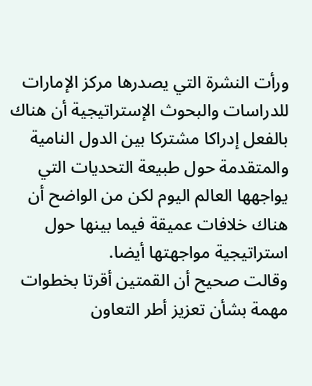ورأت النشرة التي يصدرها مركز الإمارات للدراسات والبحوث الإستراتيجية أن هناك بالفعل إدراكا مشتركا بين الدول النامية والمتقدمة حول طبيعة التحديات التي يواجهها العالم اليوم لكن من الواضح أن هناك خلافات عميقة فيما بينها حول استراتيجية مواجهتها أيضا.
وقالت صحيح أن القمتين أقرتا بخطوات مهمة بشأن تعزيز أطر التعاون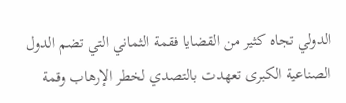الدولي تجاه كثير من القضايا فقمة الثماني التي تضم الدول الصناعية الكبرى تعهدت بالتصدي لخطر الإرهاب وقمة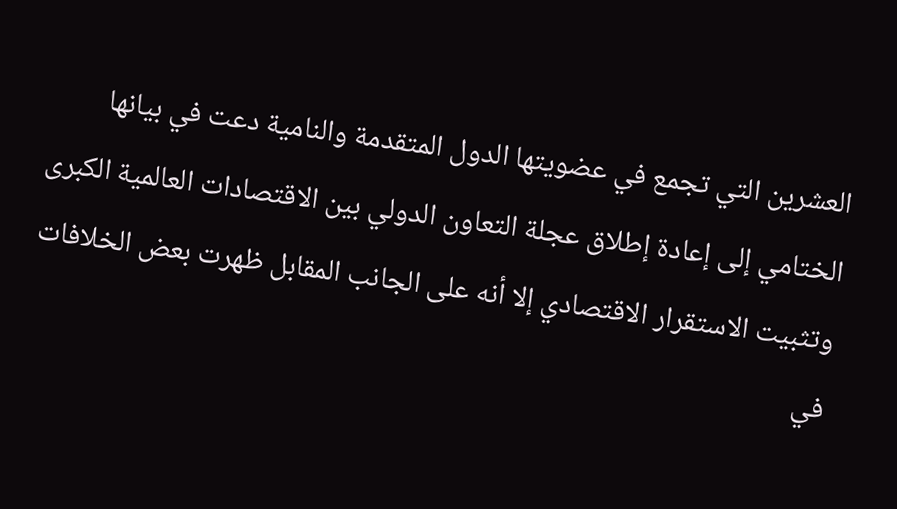العشرين التي تجمع في عضويتها الدول المتقدمة والنامية دعت في بيانها الختامي إلى إعادة إطلاق عجلة التعاون الدولي بين الاقتصادات العالمية الكبرى وتثبيت الاستقرار الاقتصادي إلا أنه على الجانب المقابل ظهرت بعض الخلافات في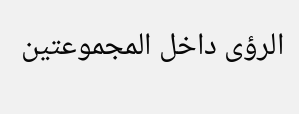الرؤى داخل المجموعتين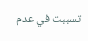تسببت في عدم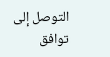التوصل إلى توافق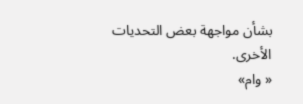بشأن مواجهة بعض التحديات الأخرى.
« وام»